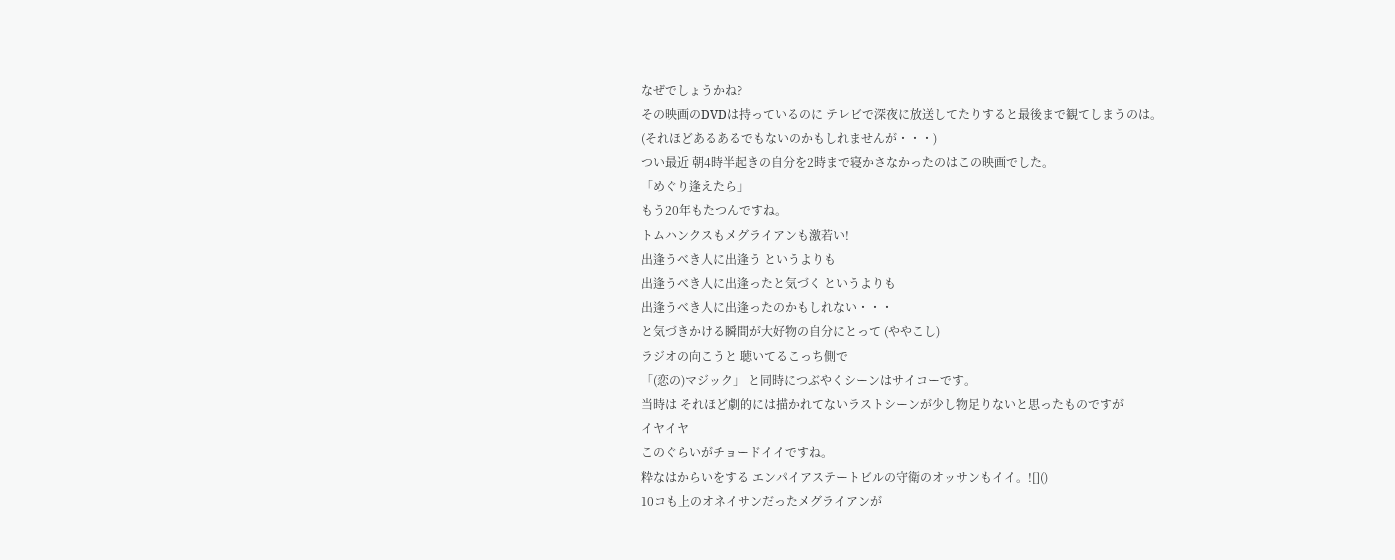なぜでしょうかね?
その映画のDVDは持っているのに テレビで深夜に放送してたりすると最後まで観てしまうのは。
(それほどあるあるでもないのかもしれませんが・・・)
つい最近 朝4時半起きの自分を2時まで寝かさなかったのはこの映画でした。
「めぐり逢えたら」
もう20年もたつんですね。
トムハンクスもメグライアンも激若い!
出逢うべき人に出逢う というよりも
出逢うべき人に出逢ったと気づく というよりも
出逢うべき人に出逢ったのかもしれない・・・
と気づきかける瞬間が大好物の自分にとって (ややこし)
ラジオの向こうと 聴いてるこっち側で
「(恋の)マジック」 と同時につぶやくシーンはサイコーです。
当時は それほど劇的には描かれてないラストシーンが少し物足りないと思ったものですが
イヤイヤ
このぐらいがチョードイイですね。
粋なはからいをする エンパイアステートビルの守衛のオッサンもイイ。![]()
10コも上のオネイサンだったメグライアンが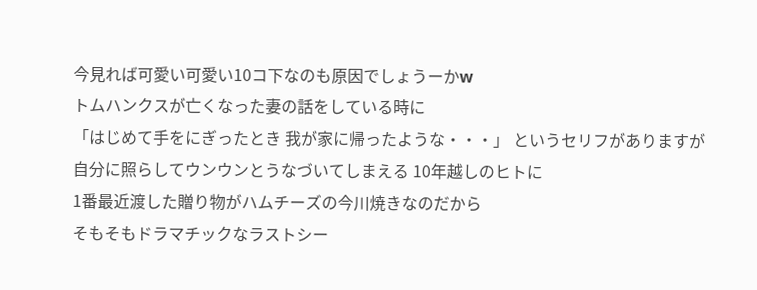今見れば可愛い可愛い10コ下なのも原因でしょうーかw
トムハンクスが亡くなった妻の話をしている時に
「はじめて手をにぎったとき 我が家に帰ったような・・・」 というセリフがありますが
自分に照らしてウンウンとうなづいてしまえる 10年越しのヒトに
1番最近渡した贈り物がハムチーズの今川焼きなのだから
そもそもドラマチックなラストシー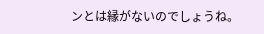ンとは縁がないのでしょうね。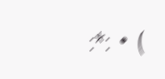:*:・(